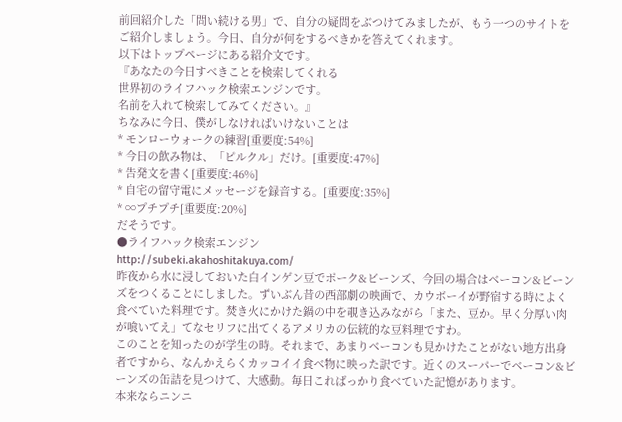前回紹介した「問い続ける男」で、自分の疑問をぶつけてみましたが、もう一つのサイトをご紹介しましょう。今日、自分が何をするべきかを答えてくれます。
以下はトップページにある紹介文です。
『あなたの今日すべきことを検索してくれる
世界初のライフハック検索エンジンです。
名前を入れて検索してみてください。』
ちなみに今日、僕がしなければいけないことは
* モンローウォークの練習[重要度:54%]
* 今日の飲み物は、「ピルクル」だけ。[重要度:47%]
* 告発文を書く[重要度:46%]
* 自宅の留守電にメッセージを録音する。[重要度:35%]
* ∞プチプチ[重要度:20%]
だそうです。
●ライフハック検索エンジン
http://subeki.akahoshitakuya.com/
昨夜から水に浸しておいた白インゲン豆でポーク&ビーンズ、今回の場合はベーコン&ビーンズをつくることにしました。ずいぶん昔の西部劇の映画で、カウボーイが野宿する時によく食べていた料理です。焚き火にかけた鍋の中を覗き込みながら「また、豆か。早く分厚い肉が喰いてえ」てなセリフに出てくるアメリカの伝統的な豆料理ですわ。
このことを知ったのが学生の時。それまで、あまりベーコンも見かけたことがない地方出身者ですから、なんかえらくカッコイイ食べ物に映った訳です。近くのスーパーでベーコン&ビーンズの缶詰を見つけて、大感動。毎日こればっかり食べていた記憶があります。
本来ならニンニ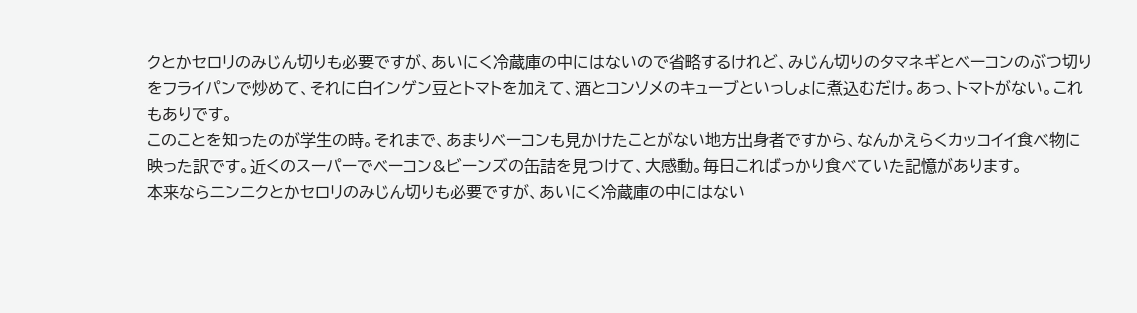クとかセロリのみじん切りも必要ですが、あいにく冷蔵庫の中にはないので省略するけれど、みじん切りのタマネギとベーコンのぶつ切りをフライパンで炒めて、それに白インゲン豆とトマトを加えて、酒とコンソメのキューブといっしょに煮込むだけ。あっ、トマトがない。これもありです。
このことを知ったのが学生の時。それまで、あまりベーコンも見かけたことがない地方出身者ですから、なんかえらくカッコイイ食べ物に映った訳です。近くのスーパーでベーコン&ビーンズの缶詰を見つけて、大感動。毎日こればっかり食べていた記憶があります。
本来ならニンニクとかセロリのみじん切りも必要ですが、あいにく冷蔵庫の中にはない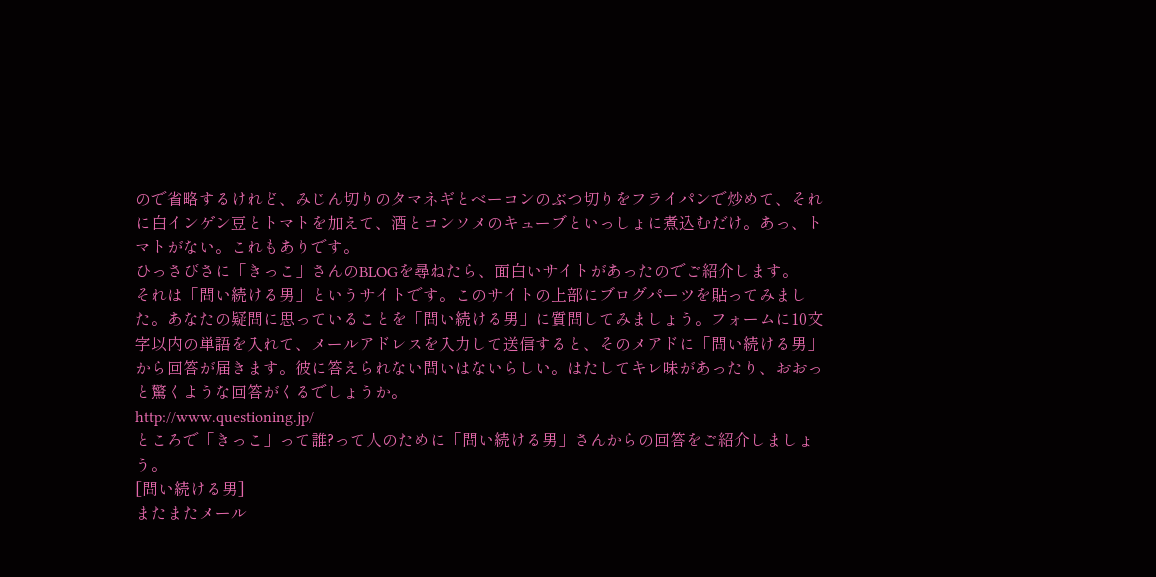ので省略するけれど、みじん切りのタマネギとベーコンのぶつ切りをフライパンで炒めて、それに白インゲン豆とトマトを加えて、酒とコンソメのキューブといっしょに煮込むだけ。あっ、トマトがない。これもありです。
ひっさびさに「きっこ」さんのBLOGを尋ねたら、面白いサイトがあったのでご紹介します。
それは「問い続ける男」というサイトです。このサイトの上部にブログパーツを貼ってみました。あなたの疑問に思っていることを「問い続ける男」に質問してみましょう。フォームに10文字以内の単語を入れて、メールアドレスを入力して送信すると、そのメアドに「問い続ける男」から回答が届きます。彼に答えられない問いはないらしい。はたしてキレ味があったり、おおっと驚くような回答がくるでしょうか。
http://www.questioning.jp/
ところで「きっこ」って誰?って人のために「問い続ける男」さんからの回答をご紹介しましょう。
[問い続ける男]
またまたメール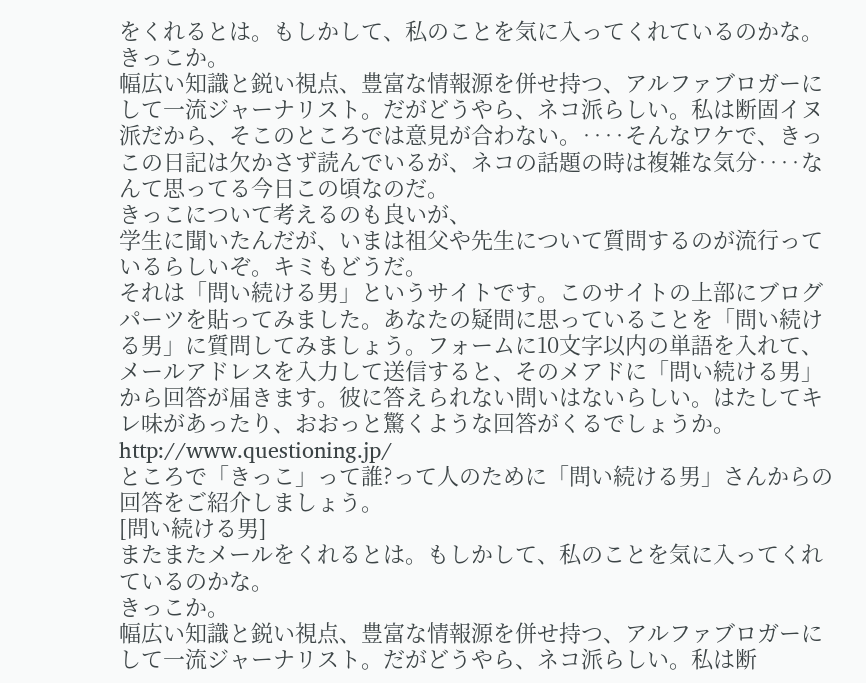をくれるとは。もしかして、私のことを気に入ってくれているのかな。
きっこか。
幅広い知識と鋭い視点、豊富な情報源を併せ持つ、アルファブロガーにして一流ジャーナリスト。だがどうやら、ネコ派らしい。私は断固イヌ派だから、そこのところでは意見が合わない。‥‥そんなワケで、きっこの日記は欠かさず読んでいるが、ネコの話題の時は複雑な気分‥‥なんて思ってる今日この頃なのだ。
きっこについて考えるのも良いが、
学生に聞いたんだが、いまは祖父や先生について質問するのが流行っているらしいぞ。キミもどうだ。
それは「問い続ける男」というサイトです。このサイトの上部にブログパーツを貼ってみました。あなたの疑問に思っていることを「問い続ける男」に質問してみましょう。フォームに10文字以内の単語を入れて、メールアドレスを入力して送信すると、そのメアドに「問い続ける男」から回答が届きます。彼に答えられない問いはないらしい。はたしてキレ味があったり、おおっと驚くような回答がくるでしょうか。
http://www.questioning.jp/
ところで「きっこ」って誰?って人のために「問い続ける男」さんからの回答をご紹介しましょう。
[問い続ける男]
またまたメールをくれるとは。もしかして、私のことを気に入ってくれているのかな。
きっこか。
幅広い知識と鋭い視点、豊富な情報源を併せ持つ、アルファブロガーにして一流ジャーナリスト。だがどうやら、ネコ派らしい。私は断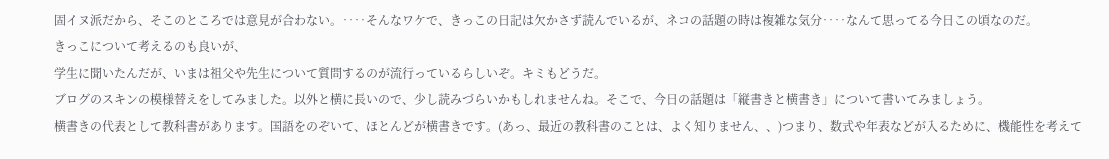固イヌ派だから、そこのところでは意見が合わない。‥‥そんなワケで、きっこの日記は欠かさず読んでいるが、ネコの話題の時は複雑な気分‥‥なんて思ってる今日この頃なのだ。
きっこについて考えるのも良いが、
学生に聞いたんだが、いまは祖父や先生について質問するのが流行っているらしいぞ。キミもどうだ。
ブログのスキンの模様替えをしてみました。以外と横に長いので、少し読みづらいかもしれませんね。そこで、今日の話題は「縦書きと横書き」について書いてみましょう。
横書きの代表として教科書があります。国語をのぞいて、ほとんどが横書きです。(あっ、最近の教科書のことは、よく知りません、、)つまり、数式や年表などが入るために、機能性を考えて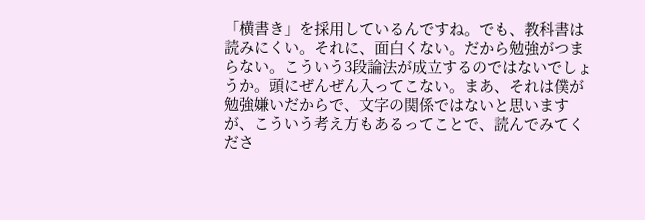「横書き」を採用しているんですね。でも、教科書は読みにくい。それに、面白くない。だから勉強がつまらない。こういう3段論法が成立するのではないでしょうか。頭にぜんぜん入ってこない。まあ、それは僕が勉強嫌いだからで、文字の関係ではないと思いますが、こういう考え方もあるってことで、読んでみてくださ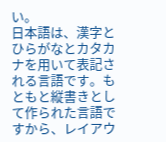い。
日本語は、漢字とひらがなとカタカナを用いて表記される言語です。もともと縦書きとして作られた言語ですから、レイアウ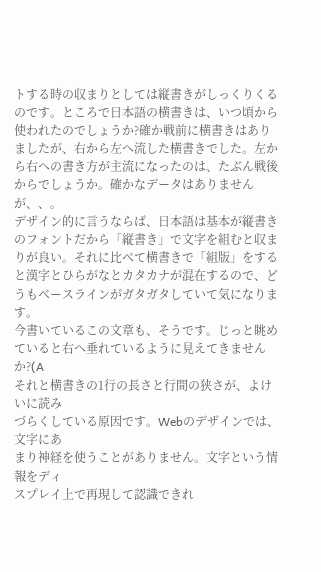トする時の収まりとしては縦書きがしっくりくるのです。ところで日本語の横書きは、いつ頃から使われたのでしょうか?確か戦前に横書きはありましたが、右から左へ流した横書きでした。左から右への書き方が主流になったのは、たぶん戦後からでしょうか。確かなデータはありませんが、、。
デザイン的に言うならば、日本語は基本が縦書きのフォントだから「縦書き」で文字を組むと収まりが良い。それに比べて横書きで「組版」をすると漢字とひらがなとカタカナが混在するので、どうもベースラインがガタガタしていて気になります。
今書いているこの文章も、そうです。じっと眺めていると右へ垂れているように見えてきませんか?(A
それと横書きの1行の長さと行間の狭さが、よけいに読み
づらくしている原因です。Webのデザインでは、文字にあ
まり神経を使うことがありません。文字という情報をディ
スプレイ上で再現して認識できれ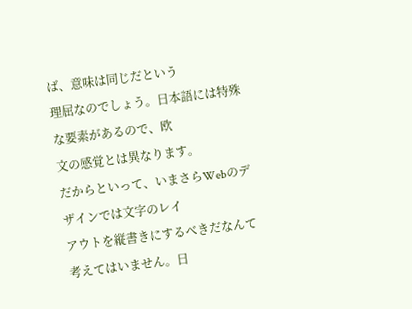ば、意味は同じだという
理屈なのでしょう。日本語には特殊な要素があるので、欧
文の感覚とは異なります。
だからといって、いまさらWebのデザインでは文字のレイ
アウトを縦書きにするべきだなんて考えてはいません。日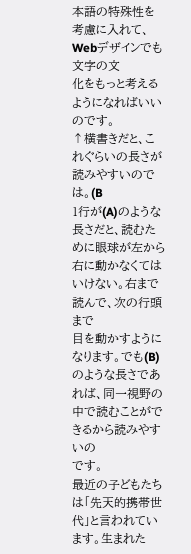本語の特殊性を考慮に入れて、Webデザインでも文字の文
化をもっと考えるようになればいいのです。
↑横書きだと、これぐらいの長さが読みやすいのでは。(B
1行が(A)のような長さだと、読むために眼球が左から
右に動かなくてはいけない。右まで読んで、次の行頭まで
目を動かすようになります。でも(B)のような長さであ
れば、同一視野の中で読むことができるから読みやすいの
です。
最近の子どもたちは「先天的携帯世代」と言われています。生まれた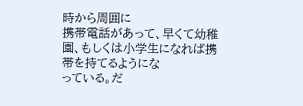時から周囲に
携帯電話があって、早くて幼稚園、もしくは小学生になれば携帯を持てるようにな
っている。だ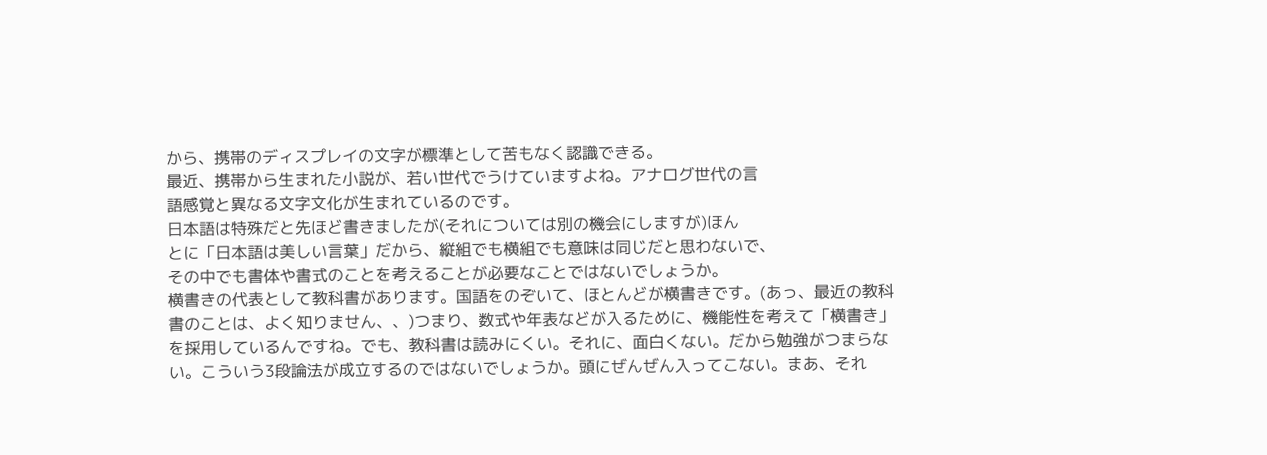から、携帯のディスプレイの文字が標準として苦もなく認識できる。
最近、携帯から生まれた小説が、若い世代でうけていますよね。アナログ世代の言
語感覚と異なる文字文化が生まれているのです。
日本語は特殊だと先ほど書きましたが(それについては別の機会にしますが)ほん
とに「日本語は美しい言葉」だから、縦組でも横組でも意味は同じだと思わないで、
その中でも書体や書式のことを考えることが必要なことではないでしょうか。
横書きの代表として教科書があります。国語をのぞいて、ほとんどが横書きです。(あっ、最近の教科書のことは、よく知りません、、)つまり、数式や年表などが入るために、機能性を考えて「横書き」を採用しているんですね。でも、教科書は読みにくい。それに、面白くない。だから勉強がつまらない。こういう3段論法が成立するのではないでしょうか。頭にぜんぜん入ってこない。まあ、それ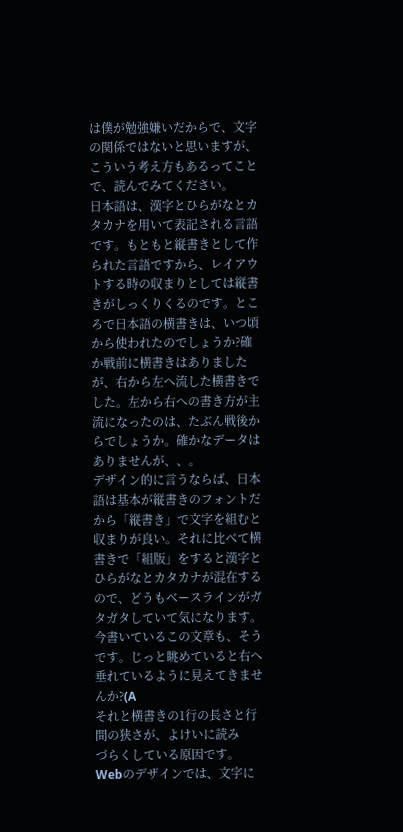は僕が勉強嫌いだからで、文字の関係ではないと思いますが、こういう考え方もあるってことで、読んでみてください。
日本語は、漢字とひらがなとカタカナを用いて表記される言語です。もともと縦書きとして作られた言語ですから、レイアウトする時の収まりとしては縦書きがしっくりくるのです。ところで日本語の横書きは、いつ頃から使われたのでしょうか?確か戦前に横書きはありましたが、右から左へ流した横書きでした。左から右への書き方が主流になったのは、たぶん戦後からでしょうか。確かなデータはありませんが、、。
デザイン的に言うならば、日本語は基本が縦書きのフォントだから「縦書き」で文字を組むと収まりが良い。それに比べて横書きで「組版」をすると漢字とひらがなとカタカナが混在するので、どうもベースラインがガタガタしていて気になります。
今書いているこの文章も、そうです。じっと眺めていると右へ垂れているように見えてきませんか?(A
それと横書きの1行の長さと行間の狭さが、よけいに読み
づらくしている原因です。Webのデザインでは、文字に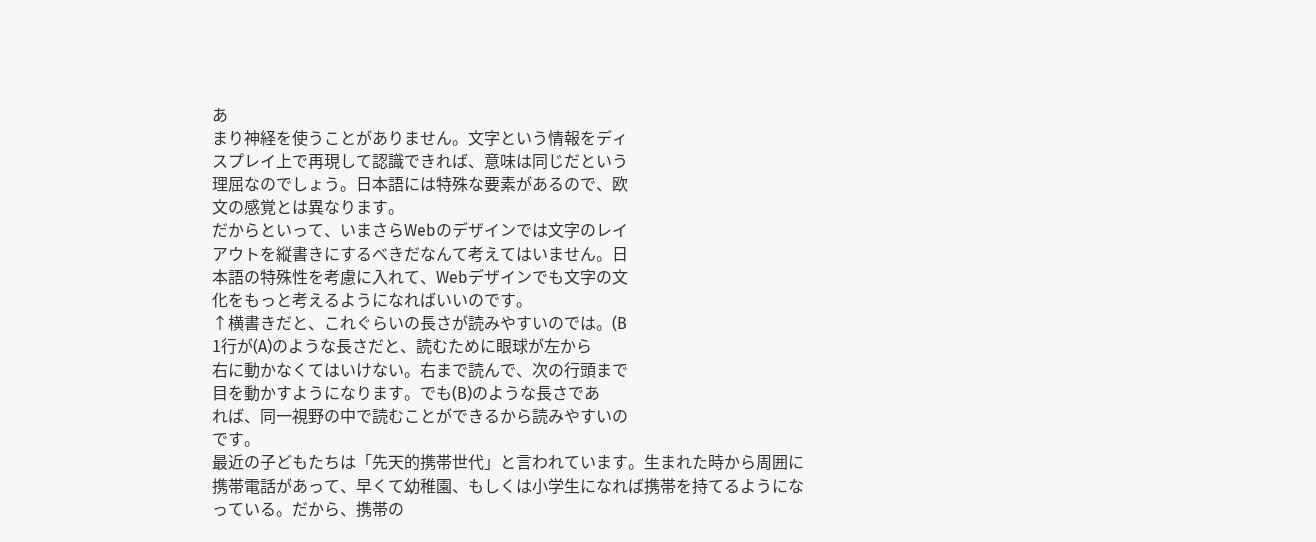あ
まり神経を使うことがありません。文字という情報をディ
スプレイ上で再現して認識できれば、意味は同じだという
理屈なのでしょう。日本語には特殊な要素があるので、欧
文の感覚とは異なります。
だからといって、いまさらWebのデザインでは文字のレイ
アウトを縦書きにするべきだなんて考えてはいません。日
本語の特殊性を考慮に入れて、Webデザインでも文字の文
化をもっと考えるようになればいいのです。
↑横書きだと、これぐらいの長さが読みやすいのでは。(B
1行が(A)のような長さだと、読むために眼球が左から
右に動かなくてはいけない。右まで読んで、次の行頭まで
目を動かすようになります。でも(B)のような長さであ
れば、同一視野の中で読むことができるから読みやすいの
です。
最近の子どもたちは「先天的携帯世代」と言われています。生まれた時から周囲に
携帯電話があって、早くて幼稚園、もしくは小学生になれば携帯を持てるようにな
っている。だから、携帯の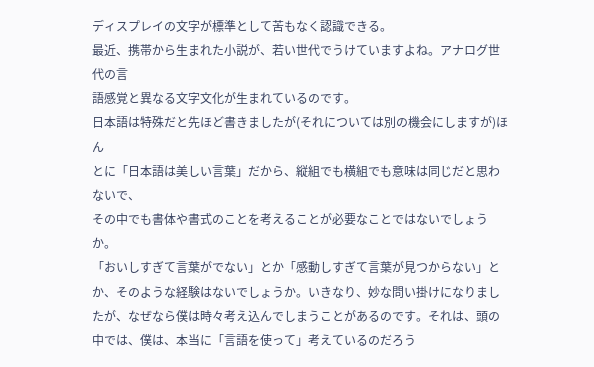ディスプレイの文字が標準として苦もなく認識できる。
最近、携帯から生まれた小説が、若い世代でうけていますよね。アナログ世代の言
語感覚と異なる文字文化が生まれているのです。
日本語は特殊だと先ほど書きましたが(それについては別の機会にしますが)ほん
とに「日本語は美しい言葉」だから、縦組でも横組でも意味は同じだと思わないで、
その中でも書体や書式のことを考えることが必要なことではないでしょうか。
「おいしすぎて言葉がでない」とか「感動しすぎて言葉が見つからない」とか、そのような経験はないでしょうか。いきなり、妙な問い掛けになりましたが、なぜなら僕は時々考え込んでしまうことがあるのです。それは、頭の中では、僕は、本当に「言語を使って」考えているのだろう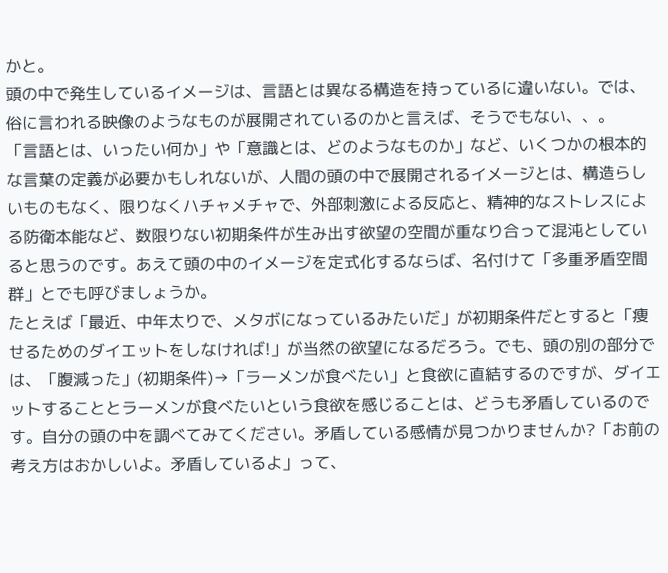かと。
頭の中で発生しているイメージは、言語とは異なる構造を持っているに違いない。では、俗に言われる映像のようなものが展開されているのかと言えば、そうでもない、、。
「言語とは、いったい何か」や「意識とは、どのようなものか」など、いくつかの根本的な言葉の定義が必要かもしれないが、人間の頭の中で展開されるイメージとは、構造らしいものもなく、限りなくハチャメチャで、外部刺激による反応と、精神的なストレスによる防衛本能など、数限りない初期条件が生み出す欲望の空間が重なり合って混沌としていると思うのです。あえて頭の中のイメージを定式化するならば、名付けて「多重矛盾空間群」とでも呼びましょうか。
たとえば「最近、中年太りで、メタボになっているみたいだ」が初期条件だとすると「痩せるためのダイエットをしなければ!」が当然の欲望になるだろう。でも、頭の別の部分では、「腹減った」(初期条件)→「ラーメンが食べたい」と食欲に直結するのですが、ダイエットすることとラーメンが食べたいという食欲を感じることは、どうも矛盾しているのです。自分の頭の中を調べてみてください。矛盾している感情が見つかりませんか?「お前の考え方はおかしいよ。矛盾しているよ」って、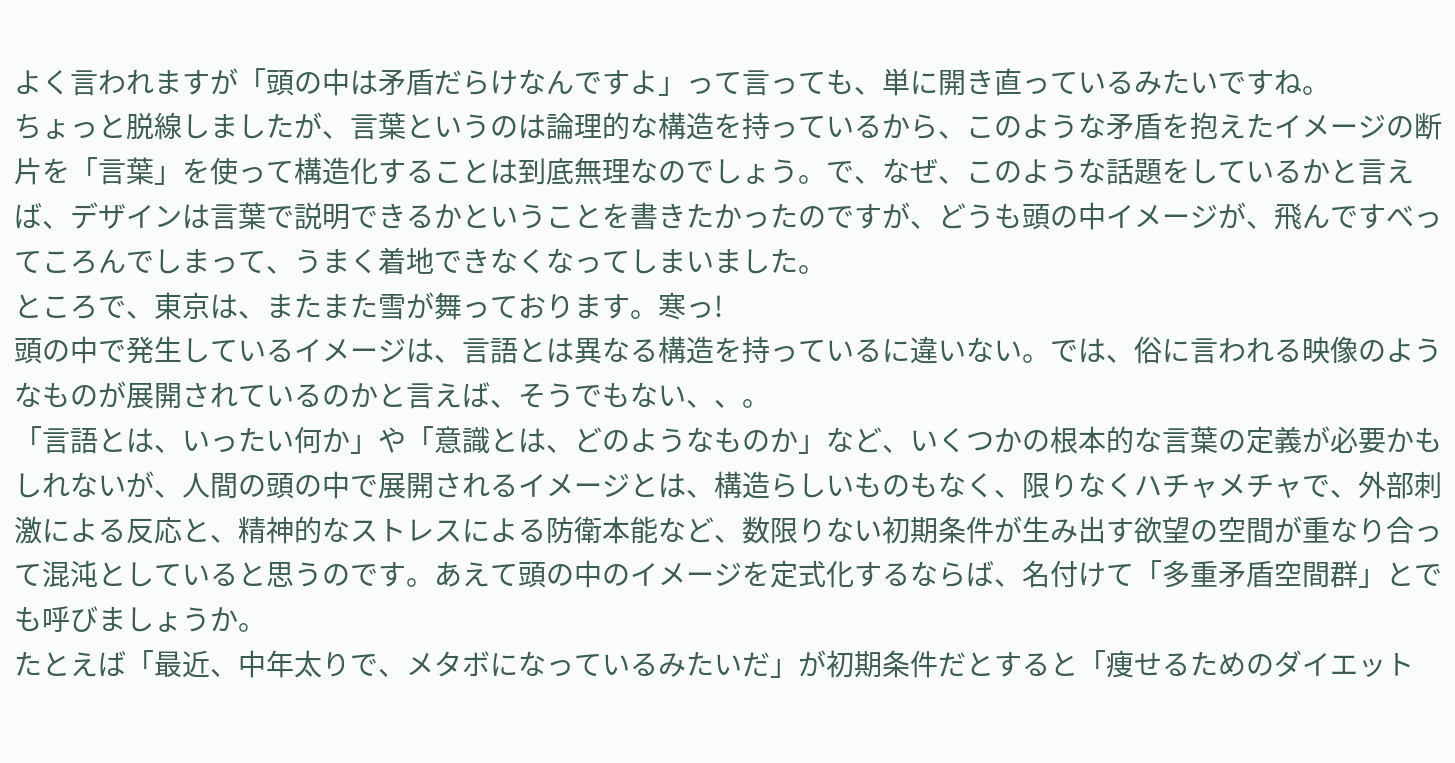よく言われますが「頭の中は矛盾だらけなんですよ」って言っても、単に開き直っているみたいですね。
ちょっと脱線しましたが、言葉というのは論理的な構造を持っているから、このような矛盾を抱えたイメージの断片を「言葉」を使って構造化することは到底無理なのでしょう。で、なぜ、このような話題をしているかと言えば、デザインは言葉で説明できるかということを書きたかったのですが、どうも頭の中イメージが、飛んですべってころんでしまって、うまく着地できなくなってしまいました。
ところで、東京は、またまた雪が舞っております。寒っ!
頭の中で発生しているイメージは、言語とは異なる構造を持っているに違いない。では、俗に言われる映像のようなものが展開されているのかと言えば、そうでもない、、。
「言語とは、いったい何か」や「意識とは、どのようなものか」など、いくつかの根本的な言葉の定義が必要かもしれないが、人間の頭の中で展開されるイメージとは、構造らしいものもなく、限りなくハチャメチャで、外部刺激による反応と、精神的なストレスによる防衛本能など、数限りない初期条件が生み出す欲望の空間が重なり合って混沌としていると思うのです。あえて頭の中のイメージを定式化するならば、名付けて「多重矛盾空間群」とでも呼びましょうか。
たとえば「最近、中年太りで、メタボになっているみたいだ」が初期条件だとすると「痩せるためのダイエット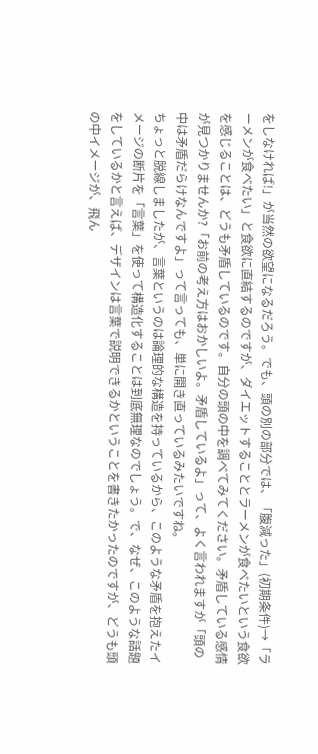をしなければ!」が当然の欲望になるだろう。でも、頭の別の部分では、「腹減った」(初期条件)→「ラーメンが食べたい」と食欲に直結するのですが、ダイエットすることとラーメンが食べたいという食欲を感じることは、どうも矛盾しているのです。自分の頭の中を調べてみてください。矛盾している感情が見つかりませんか?「お前の考え方はおかしいよ。矛盾しているよ」って、よく言われますが「頭の中は矛盾だらけなんですよ」って言っても、単に開き直っているみたいですね。
ちょっと脱線しましたが、言葉というのは論理的な構造を持っているから、このような矛盾を抱えたイメージの断片を「言葉」を使って構造化することは到底無理なのでしょう。で、なぜ、このような話題をしているかと言えば、デザインは言葉で説明できるかということを書きたかったのですが、どうも頭の中イメージが、飛ん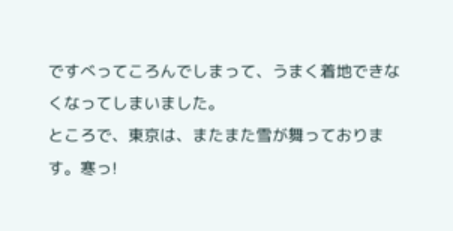ですべってころんでしまって、うまく着地できなくなってしまいました。
ところで、東京は、またまた雪が舞っております。寒っ!